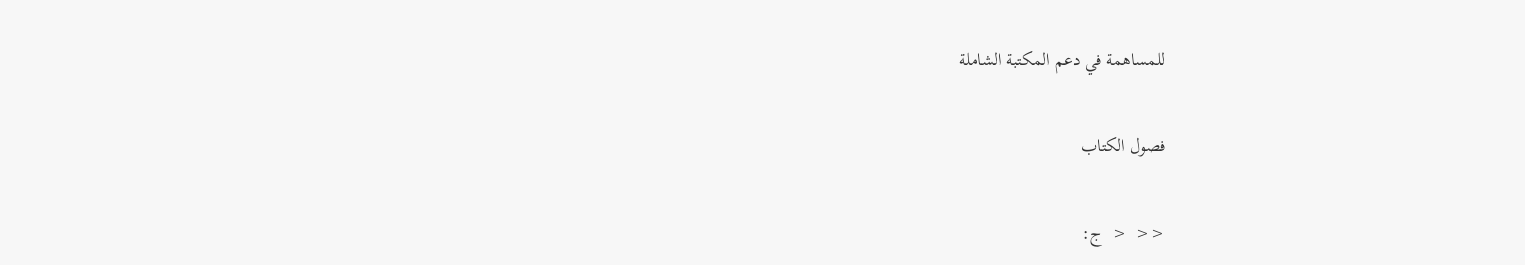للمساهمة في دعم المكتبة الشاملة

فصول الكتاب

<<  <  ج: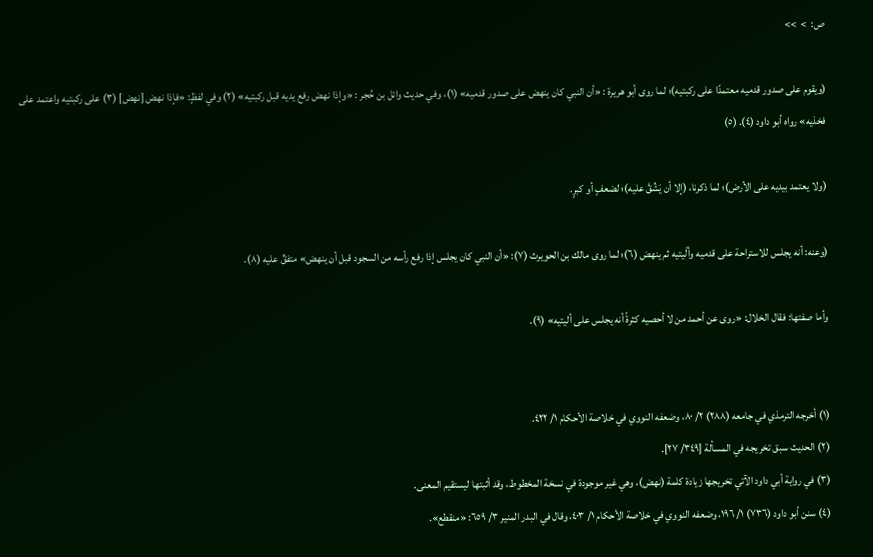ص:  >  >>

(ويقوم على صدور قدميه معتمدًا على ركبتيه)؛ لما روى أبو هريرة : «أن النبي كان ينهض على صدور قدميه» (١)، وفي حديث وائل بن حُجر : «وإذا نهض رفع يديه قبل ركبتيه» (٢) وفي لفظٍ: «فإذا نهض [نهض] (٣) على ركبتيه واعتمد على فخذيه» رواه أبو داود (٤). (٥)

(ولا يعتمد بيديه على الأرض)؛ لما ذكرنا، (إلا أن يَشُقَّ عليه)؛ لضعفٍ أو كبرٍ.

(وعنه: أنه يجلس للاستراحة على قدميه وألْيتيه ثم ينهض (٦)؛ لما روى مالك بن الحويرث (٧): «أن النبي كان يجلس إذا رفع رأسه من السجود قبل أن ينهض» متفقٌ عليه (٨).

وأما صفتها: فقال الخلال: «روى عن أحمد من لا أحصيه كثرةً أنه يجلس على أليتيه» (٩).


(١) أخرجه الترمذي في جامعه (٢٨٨) ٢/ ٨٠، وضعفه النووي في خلاصة الأحكام ١/ ٤٢٢.
(٢) الحديث سبق تخريجه في المسألة [٣٤٩/ ٢٧].
(٣) في رواية أبي داود الآتي تخريجها زيادة كلمة (نهض)، وهي غير موجودة في نسخة المخطوط، وقد أثبتها ليستقيم المعنى.
(٤) سنن أبو داود (٧٣٦) ١/ ١٩٦، وضعفه النووي في خلاصة الأحكام ١/ ٤٠٣، وقال في البدر المنير ٣/ ٦٥٩: «منقطع».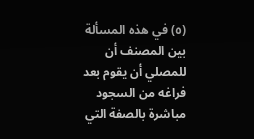(٥) في هذه المسألة بين المصنف أن للمصلي أن يقوم بعد فراغه من السجود مباشرة بالصفة التي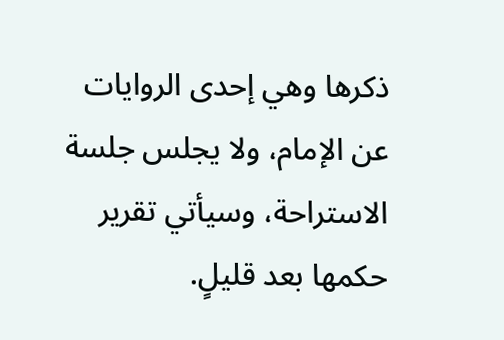ذكرها وهي إحدى الروايات عن الإمام، ولا يجلس جلسة الاستراحة، وسيأتي تقرير حكمها بعد قليلٍ.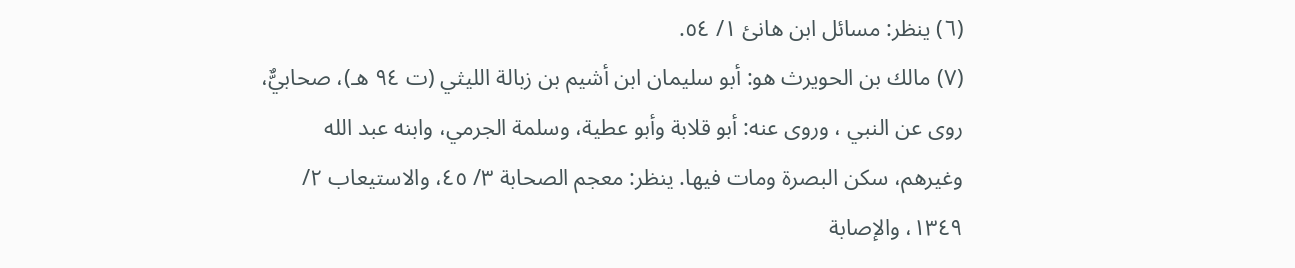(٦) ينظر: مسائل ابن هانئ ١/ ٥٤.
(٧) مالك بن الحويرث هو: أبو سليمان ابن أشيم بن زبالة الليثي (ت ٩٤ هـ)، صحابيٌّ، روى عن النبي ، وروى عنه: أبو قلابة وأبو عطية، وسلمة الجرمي، وابنه عبد الله وغيرهم، سكن البصرة ومات فيها. ينظر: معجم الصحابة ٣/ ٤٥، والاستيعاب ٢/ ١٣٤٩، والإصابة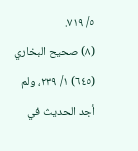٥/ ٧١٩.
(٨) صحيح البخاري (٦٤٥) ١/ ٢٣٩، ولم أجد الحديث في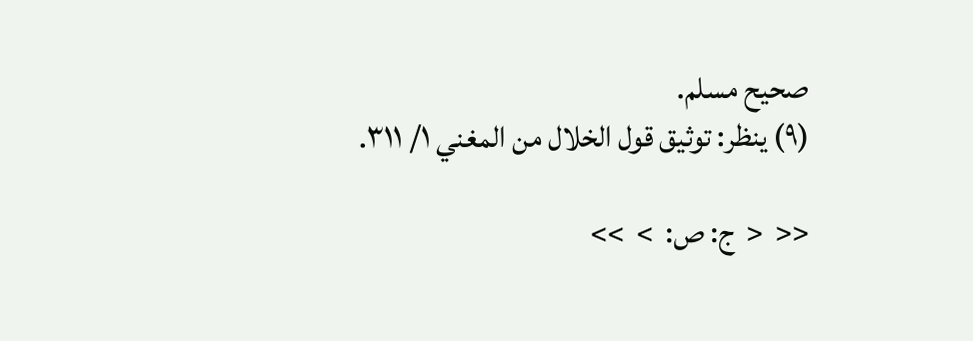صحيح مسلم.
(٩) ينظر: توثيق قول الخلال من المغني ١/ ٣١١.

<<  <  ج: ص:  >  >>